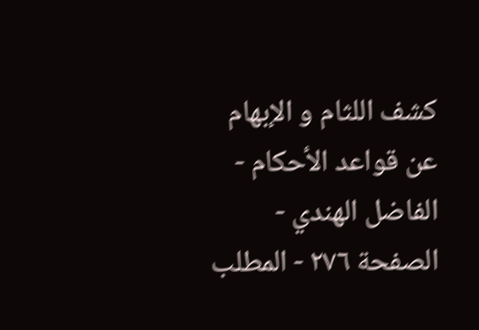كشف اللثام و الإبهام عن قواعد الأحكام - الفاضل الهندي - الصفحة ٢٧٦ - المطلب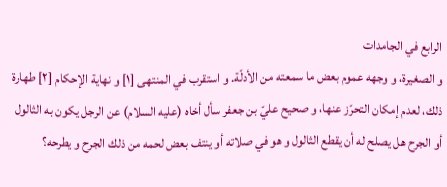الرابع في الجامدات
و الصغيرة، و وجهه عموم بعض ما سمعته من الأدلّة. و استقرب في المنتهى [١] و نهاية الإحكام [٢] طهارة ذلك، لعدم إمكان التحرّز عنها، و صحيح عليّ بن جعفر سأل أخاه (عليه السلام) عن الرجل يكون به الثالول أو الجرح هل يصلح له أن يقطع الثالول و هو في صلاته أو ينتف بعض لحمه من ذلك الجرح و يطرحه؟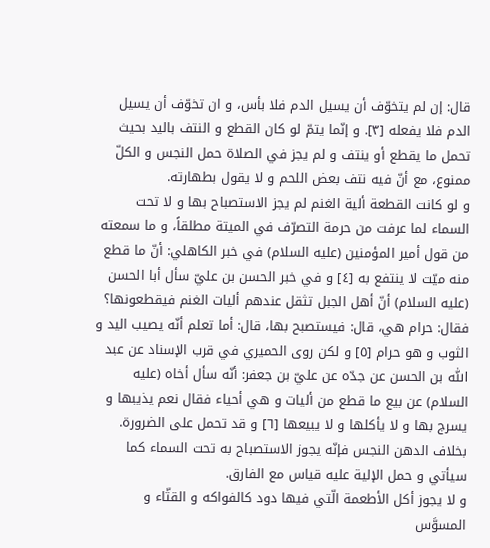قال: إن لم يتخوّف أن يسيل الدم فلا بأس، و ان تخوّف أن يسيل الدم فلا يفعله [٣]. و إنّما يتمّ لو كان القطع و النتف باليد بحيث تحمل ما يقطع أو ينتف و لم يجز في الصلاة حمل النجس و الكلّ ممنوع، مع أنّ فيه نتف بعض اللحم و لا يقول بطهارته.
و لو كانت القطعة ألية الغنم لم يجز الاستصباح بها و لا تحت السماء لما عرفت من حرمة التصرّف في الميتة مطلقاً، و ما سمعته من قول أمير المؤمنين (عليه السلام) في خبر الكاهلي: أنّ ما قطع منه ميّت لا ينتفع به [٤] و في خبر الحسن بن عليّ سأل أبا الحسن (عليه السلام) أنّ أهل الجبل تثقل عندهم أليات الغنم فيقطعونها؟ فقال: حرام هي، قال: فيستصبح بها، قال: أما تعلم أنّه يصيب اليد و الثوب و هو حرام [٥] و لكن روى الحميري في قرب الإسناد عن عبد اللّٰه بن الحسن عن جدّه عن عليّ بن جعفر: أنّه سأل أخاه (عليه السلام) عن بيع ما قطع من أليات و هي أحياء فقال نعم يذيبها و يسرج بها و لا يأكلها و لا يبيعها [٦] و قد تحمل على الضرورة.
بخلاف الدهن النجس فإنّه يجوز الاستصباح به تحت السماء كما سيأتي و حمل الإلية عليه قياس مع الفارق.
و لا يجوز أكل الأطعمة الّتي فيها دود كالفواكه و القثّاء و المسوَّس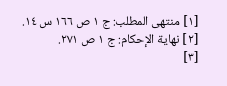[١] منتهى المطلب: ج ١ ص ١٦٦ س ١٤.
[٢] نهاية الإحكام: ج ١ ص ٢٧١.
[٣]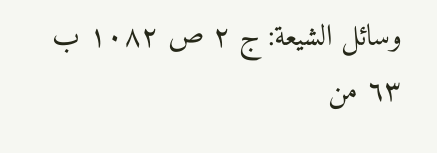وسائل الشيعة: ج ٢ ص ١٠٨٢ ب ٦٣ من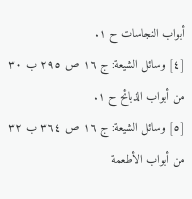أبواب النجاسات ح ١.
[٤] وسائل الشيعة: ج ١٦ ص ٢٩٥ ب ٣٠ من أبواب الذبائح ح ١.
[٥] وسائل الشيعة: ج ١٦ ص ٣٦٤ ب ٣٢ من أبواب الأطعمة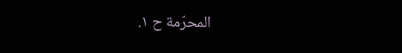المحرّمة ح ١.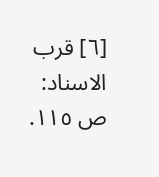[٦] قرب الاسناد: ص ١١٥.